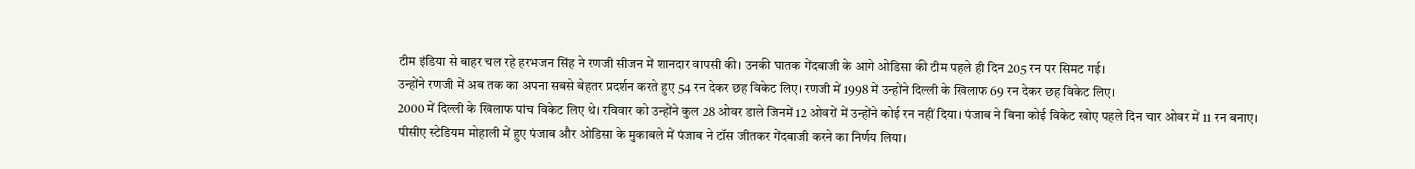टीम इंडिया से बाहर चल रहे हरभजन सिंह ने रणजी सीजन में शानदार वापसी की। उनकी घातक गेंदबाजी के आगे ओडिसा की टीम पहले ही दिन 205 रन पर सिमट गई।
उन्होंने रणजी में अब तक का अपना सबसे बेहतर प्रदर्शन करते हुए 54 रन देकर छह विकेट लिए। रणजी में 1998 में उन्होंने दिल्ली के खिलाफ 69 रन देकर छह विकेट लिए।
2000 में दिल्ली के खिलाफ पांच विकेट लिए थे। रविवार को उन्होंने कुल 28 ओवर डाले जिनमें 12 ओवरों में उन्होंने कोई रन नहीं दिया। पंजाब ने बिना कोई विकेट खोए पहले दिन चार ओवर में 11 रन बनाए।
पीसीए स्टेडियम मोहाली में हुए पंजाब और ओडिसा के मुकाबले में पंजाब ने टॉस जीतकर गेंदबाजी करने का निर्णय लिया।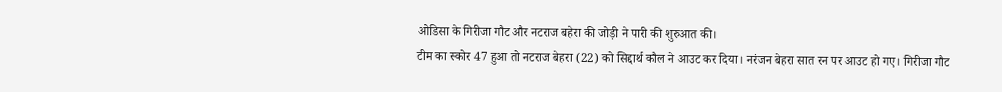ओडिसा के गिरीजा गौट और नटराज बहेरा की जोड़ी ने पारी की शुरुआत की।
टीम का स्कोर 47 हुआ तो नटराज बेहरा (22) को सिद्दार्थ कौल ने आउट कर दिया। नरंजन बेहरा सात रन पर आउट हो गए। गिरीजा गौट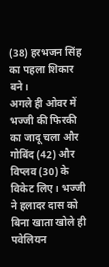(38) हरभजन सिंह का पहला शिकार बने।
अगले ही ओवर में भज्जी की फिरकी का जादू चला और गोबिंद (42) और विप्लव (30) के विकेट लिए। भज्जी ने हलादर दास को बिना खाता खोले ही पवेलियन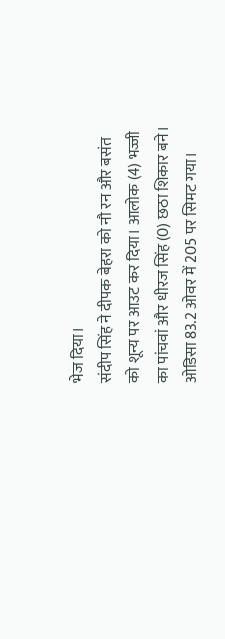भेज दिया।
संदीप सिंह ने दीपक बेहरा को नौ रन और बसंत को शून्य पर आउट कर दिया। आलोक (4) भज्जी का पांचवां और धीरज सिंह (0) छठा शिकार बने। ओडिसा 83.2 ओवर में 205 पर सिमट गया।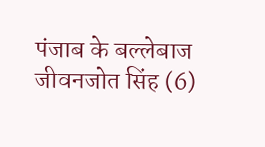पंजाब के बल्लेबाज जीवनजोत सिंह (6)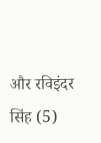और रविइंदर सिंह (5)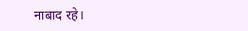नाबाद रहे।